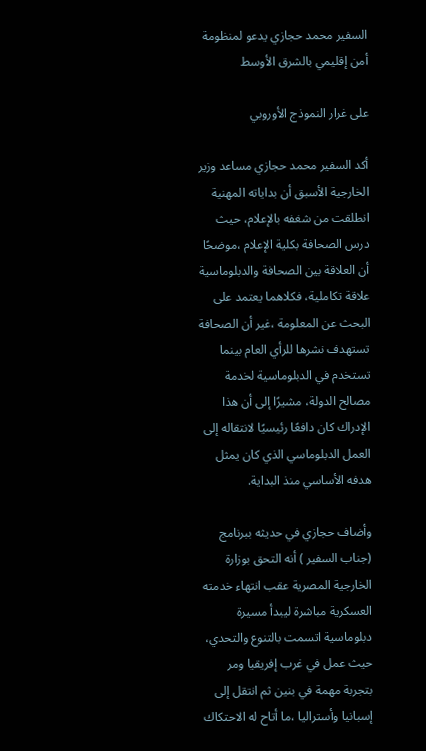السفير محمد حجازي يدعو لمنظومة أمن إقليمي بالشرق الأوسط

على غرار النموذج الأوروبي

أكد السفير محمد حجازي مساعد وزير الخارجية الأسبق أن بداياته المهنية انطلقت من شغفه بالإعلام، حيث درس الصحافة بكلية الإعلام ،موضحًا أن العلاقة بين الصحافة والدبلوماسية علاقة تكاملية، فكلاهما يعتمد على البحث عن المعلومة ،غير أن الصحافة تستهدف نشرها للرأي العام بينما تستخدم في الدبلوماسية لخدمة مصالح الدولة، مشيرًا إلى أن هذا الإدراك كان دافعًا رئيسيًا لانتقاله إلى العمل الدبلوماسي الذي كان يمثل هدفه الأساسي منذ البداية.

وأضاف حجازي في حديثه ببرنامج  (جناب السفير ) أنه التحق بوزارة الخارجية المصرية عقب انتهاء خدمته العسكرية مباشرة ليبدأ مسيرة دبلوماسية اتسمت بالتنوع والتحدي، حيث عمل في غرب إفريقيا ومر بتجربة مهمة في بنين ثم انتقل إلى إسبانيا وأستراليا ،ما أتاح له الاحتكاك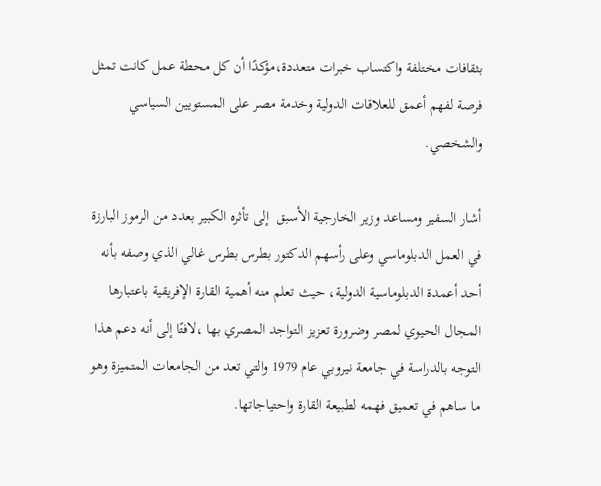بثقافات مختلفة واكتساب خبرات متعددة،مؤكدًا أن كل محطة عمل كانت تمثل فرصة لفهم أعمق للعلاقات الدولية وخدمة مصر على المستويين السياسي والشخصي.

أشار السفير ومساعد وزير الخارجية الأسبق  إلى تأثره الكبير بعدد من الرموز البارزة في العمل الدبلوماسي وعلى رأسهم الدكتور بطرس بطرس غالي الذي وصفه بأنه أحد أعمدة الدبلوماسية الدولية، حيث تعلم منه أهمية القارة الإفريقية باعتبارها المجال الحيوي لمصر وضرورة تعزيز التواجد المصري بها ،لافتًا إلى أنه دعم هذا التوجه بالدراسة في جامعة نيروبي عام 1979 والتي تعد من الجامعات المتميزة وهو ما ساهم في تعميق فهمه لطبيعة القارة واحتياجاتها.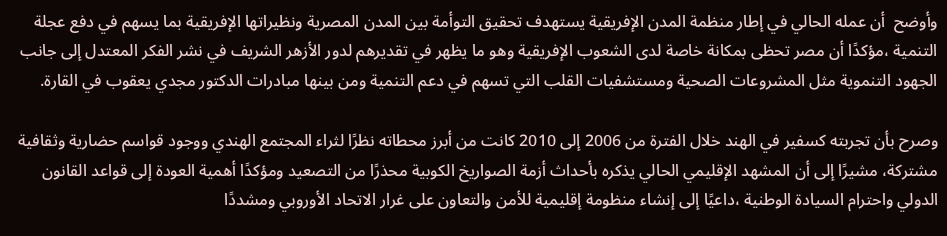وأوضح  أن عمله الحالي في إطار منظمة المدن الإفريقية يستهدف تحقيق التوأمة بين المدن المصرية ونظيراتها الإفريقية بما يسهم في دفع عجلة التنمية ،مؤكدًا أن مصر تحظى بمكانة خاصة لدى الشعوب الإفريقية وهو ما يظهر في تقديرهم لدور الأزهر الشريف في نشر الفكر المعتدل إلى جانب الجهود التنموية مثل المشروعات الصحية ومستشفيات القلب التي تسهم في دعم التنمية ومن بينها مبادرات الدكتور مجدي يعقوب في القارة.

وصرح بأن تجربته كسفير في الهند خلال الفترة من 2006 إلى 2010 كانت من أبرز محطاته نظرًا لثراء المجتمع الهندي ووجود قواسم حضارية وثقافية مشتركة، مشيرًا إلى أن المشهد الإقليمي الحالي يذكره بأحداث أزمة الصواريخ الكوبية محذرًا من التصعيد ومؤكدًا أهمية العودة إلى قواعد القانون الدولي واحترام السيادة الوطنية ،داعيًا إلى إنشاء منظومة إقليمية للأمن والتعاون على غرار الاتحاد الأوروبي ومشددًا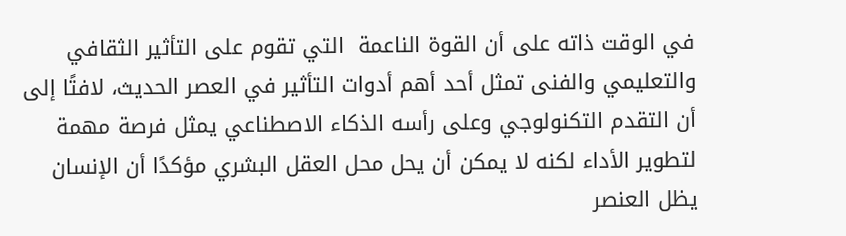في الوقت ذاته على أن القوة الناعمة  التي تقوم على التأثير الثقافي والتعليمي والفنى تمثل أحد أهم أدوات التأثير في العصر الحديث، لافتًا إلى أن التقدم التكنولوجي وعلى رأسه الذكاء الاصطناعي يمثل فرصة مهمة لتطوير الأداء لكنه لا يمكن أن يحل محل العقل البشري مؤكدًا أن الإنسان يظل العنصر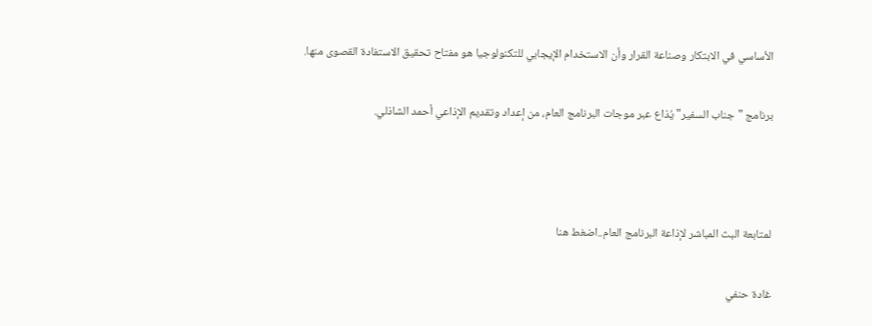الأساسي في الابتكار وصناعة القرار وأن الاستخدام الإيجابي للتكنولوجيا هو مفتاح تحقيق الاستفادة القصوى منها.

برنامج "جناب السفير" يُذاع عبر موجات البرنامج العام، من إعداد وتقديم الإذاعي أحمد الشاذلي.



لمتابعة البث المباشر لإذاعة البرنامج العام..اضغط هنا

غادة حنفي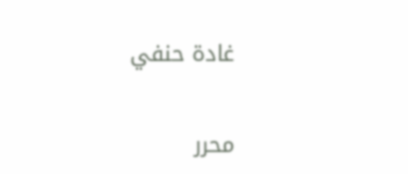غادة حنفي

محرر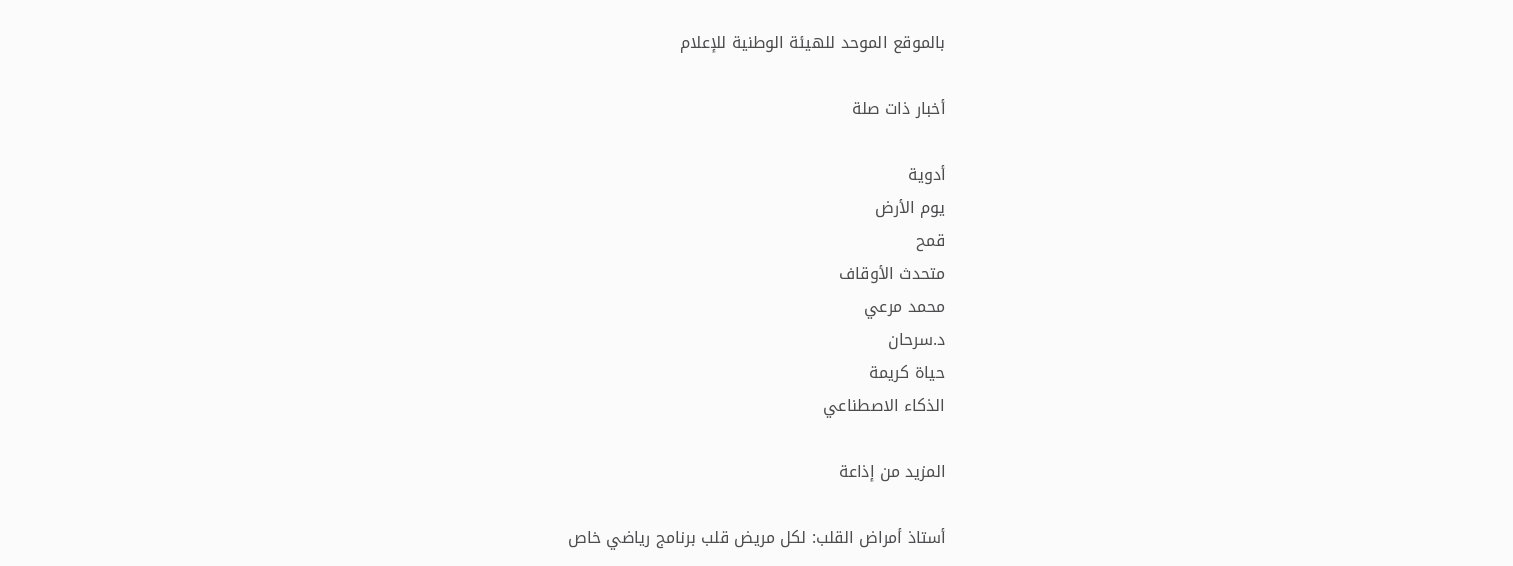بالموقع الموحد للهيئة الوطنية للإعلام

أخبار ذات صلة

أدوية
يوم الأرض
قمح
متحدث الأوقاف
محمد مرعي
د.سرحان
حياة كريمة
الذكاء الاصطناعي

المزيد من إذاعة

أستاذ أمراض القلب: لكل مريض قلب برنامج رياضي خاص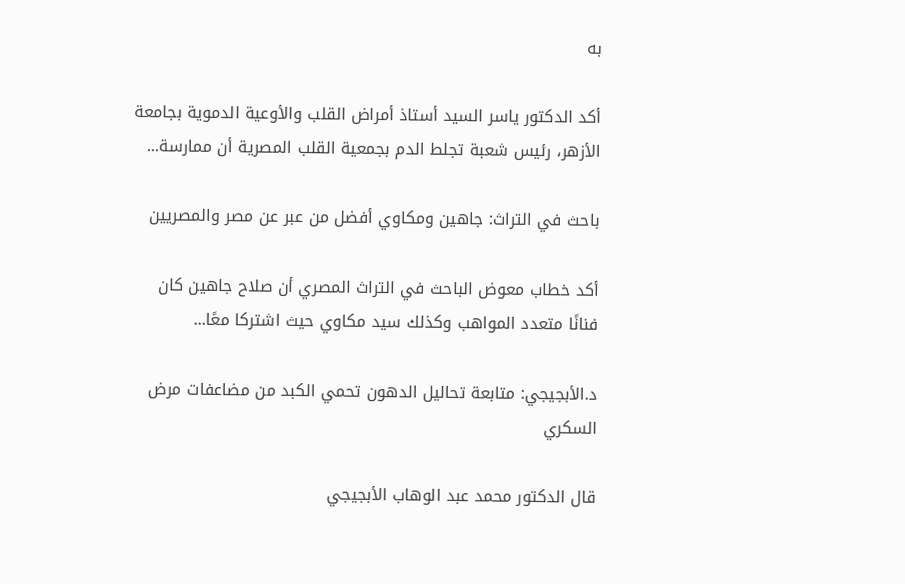به

أكد الدكتور ياسر السيد أستاذ أمراض القلب والأوعية الدموية بجامعة الأزهر، رئيس شعبة تجلط الدم بجمعية القلب المصرية أن ممارسة...

باحث في التراث: جاهين ومكاوي أفضل من عبر عن مصر والمصريين

أكد خطاب معوض الباحث في التراث المصري أن صلاح جاهين كان فنانًا متعدد المواهب وكذلك سيد مكاوي حيث اشتركا معًا...

د.الأبجيجي: متابعة تحاليل الدهون تحمي الكبد من مضاعفات مرض السكري

قال الدكتور محمد عبد الوهاب الأبجيجي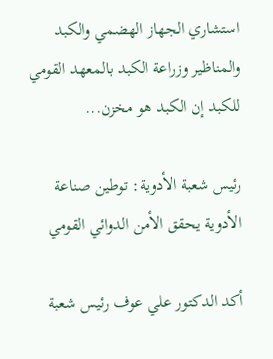استشاري الجهاز الهضمي والكبد والمناظير وزراعة الكبد بالمعهد القومي للكبد إن الكبد هو مخزن...

رئيس شعبة الأدوية: توطين صناعة الأدوية يحقق الأمن الدوائي القومي

أكد الدكتور علي عوف رئيس شعبة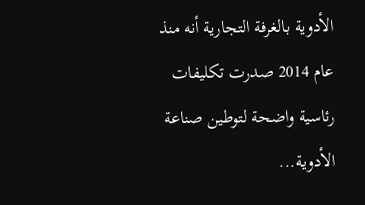الأدوية بالغرفة التجارية أنه منذ عام 2014 صدرت تكليفات رئاسية واضحة لتوطين صناعة الأدوية...